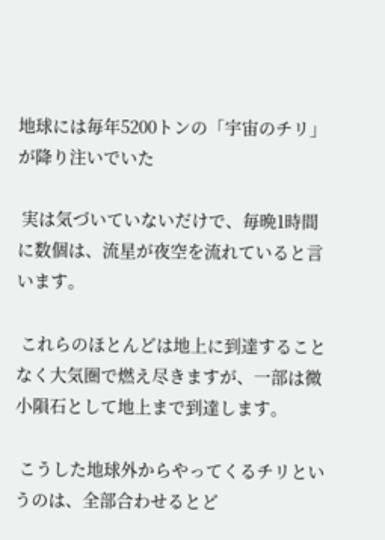地球には毎年5200トンの「宇宙のチリ」が降り注いでいた

 実は気づいていないだけで、毎晩1時間に数個は、流星が夜空を流れていると言います。

 これらのほとんどは地上に到達することなく大気圏で燃え尽きますが、一部は微小隕石として地上まで到達します。

 こうした地球外からやってくるチリというのは、全部合わせるとど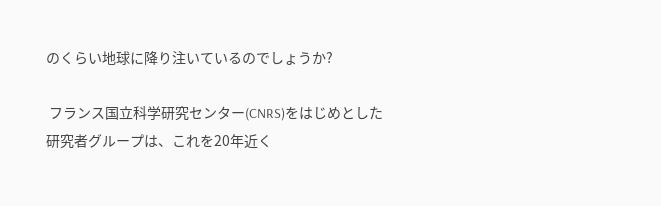のくらい地球に降り注いているのでしょうか?

 フランス国立科学研究センター(CNRS)をはじめとした研究者グループは、これを20年近く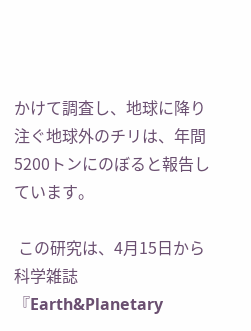かけて調査し、地球に降り注ぐ地球外のチリは、年間5200トンにのぼると報告しています。

 この研究は、4月15日から科学雑誌『Earth&Planetary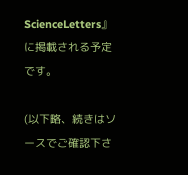ScienceLetters』に掲載される予定です。

(以下略、続きはソースでご確認下さ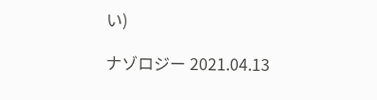い)

ナゾロジー 2021.04.13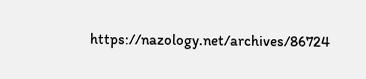https://nazology.net/archives/86724